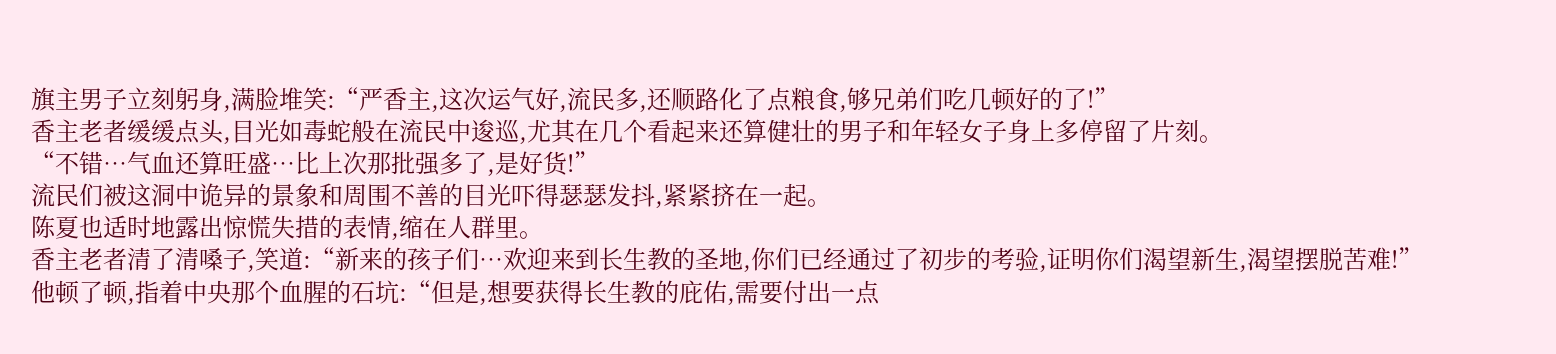旗主男子立刻躬身,满脸堆笑:“严香主,这次运气好,流民多,还顺路化了点粮食,够兄弟们吃几顿好的了!”
香主老者缓缓点头,目光如毒蛇般在流民中逡巡,尤其在几个看起来还算健壮的男子和年轻女子身上多停留了片刻。
“不错…气血还算旺盛…比上次那批强多了,是好货!”
流民们被这洞中诡异的景象和周围不善的目光吓得瑟瑟发抖,紧紧挤在一起。
陈夏也适时地露出惊慌失措的表情,缩在人群里。
香主老者清了清嗓子,笑道:“新来的孩子们…欢迎来到长生教的圣地,你们已经通过了初步的考验,证明你们渴望新生,渴望摆脱苦难!”
他顿了顿,指着中央那个血腥的石坑:“但是,想要获得长生教的庇佑,需要付出一点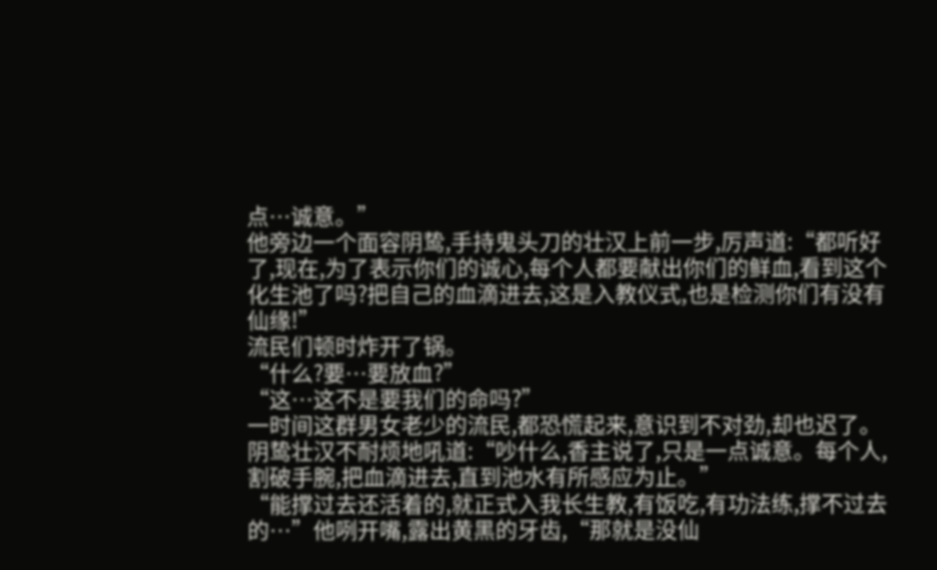点…诚意。”
他旁边一个面容阴鸷,手持鬼头刀的壮汉上前一步,厉声道:“都听好了,现在,为了表示你们的诚心,每个人都要献出你们的鲜血,看到这个化生池了吗?把自己的血滴进去,这是入教仪式,也是检测你们有没有仙缘!”
流民们顿时炸开了锅。
“什么?要…要放血?”
“这…这不是要我们的命吗?”
一时间这群男女老少的流民,都恐慌起来,意识到不对劲,却也迟了。
阴鸷壮汉不耐烦地吼道:“吵什么,香主说了,只是一点诚意。每个人,割破手腕,把血滴进去,直到池水有所感应为止。”
“能撑过去还活着的,就正式入我长生教,有饭吃,有功法练,撑不过去的…”他咧开嘴,露出黄黑的牙齿,“那就是没仙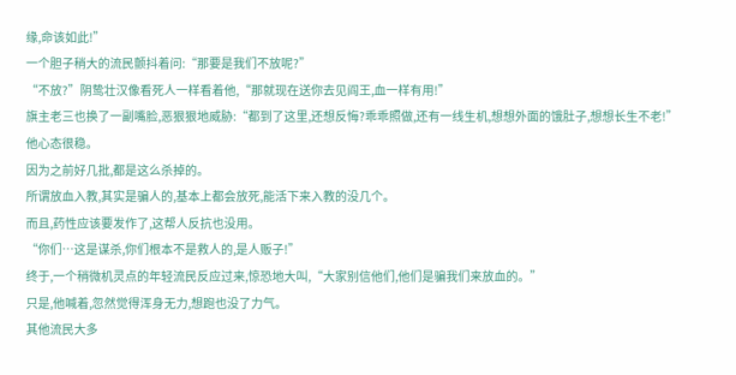缘,命该如此!”
一个胆子稍大的流民颤抖着问:“那要是我们不放呢?”
“不放?”阴鸷壮汉像看死人一样看着他,“那就现在送你去见阎王,血一样有用!”
旗主老三也换了一副嘴脸,恶狠狠地威胁:“都到了这里,还想反悔?乖乖照做,还有一线生机,想想外面的饿肚子,想想长生不老!”
他心态很稳。
因为之前好几批,都是这么杀掉的。
所谓放血入教,其实是骗人的,基本上都会放死,能活下来入教的没几个。
而且,药性应该要发作了,这帮人反抗也没用。
“你们…这是谋杀,你们根本不是救人的,是人贩子!”
终于,一个稍微机灵点的年轻流民反应过来,惊恐地大叫,“大家别信他们,他们是骗我们来放血的。”
只是,他喊着,忽然觉得浑身无力,想跑也没了力气。
其他流民大多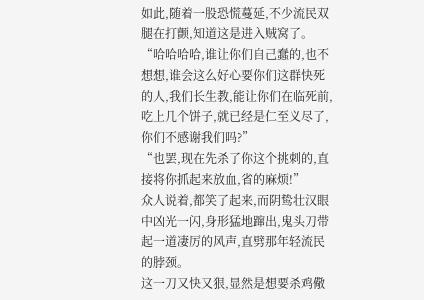如此,随着一股恐慌蔓延,不少流民双腿在打颤,知道这是进入贼窝了。
“哈哈哈哈,谁让你们自己蠢的,也不想想,谁会这么好心要你们这群快死的人,我们长生教,能让你们在临死前,吃上几个饼子,就已经是仁至义尽了,你们不感谢我们吗?”
“也罢,现在先杀了你这个挑刺的,直接将你抓起来放血,省的麻烦!”
众人说着,都笑了起来,而阴鸷壮汉眼中凶光一闪,身形猛地蹿出,鬼头刀带起一道凄厉的风声,直劈那年轻流民的脖颈。
这一刀又快又狠,显然是想要杀鸡儆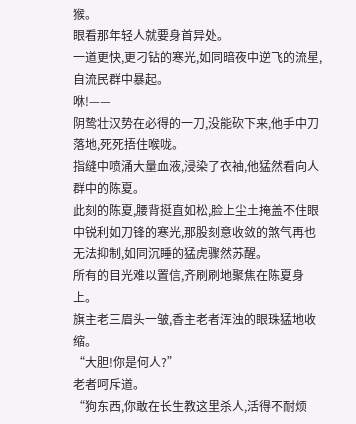猴。
眼看那年轻人就要身首异处。
一道更快,更刁钻的寒光,如同暗夜中逆飞的流星,自流民群中暴起。
咻!——
阴鸷壮汉势在必得的一刀,没能砍下来,他手中刀落地,死死捂住喉咙。
指缝中喷涌大量血液,浸染了衣袖,他猛然看向人群中的陈夏。
此刻的陈夏,腰背挺直如松,脸上尘土掩盖不住眼中锐利如刀锋的寒光,那股刻意收敛的煞气再也无法抑制,如同沉睡的猛虎骤然苏醒。
所有的目光难以置信,齐刷刷地聚焦在陈夏身上。
旗主老三眉头一皱,香主老者浑浊的眼珠猛地收缩。
“大胆!你是何人?”
老者呵斥道。
“狗东西,你敢在长生教这里杀人,活得不耐烦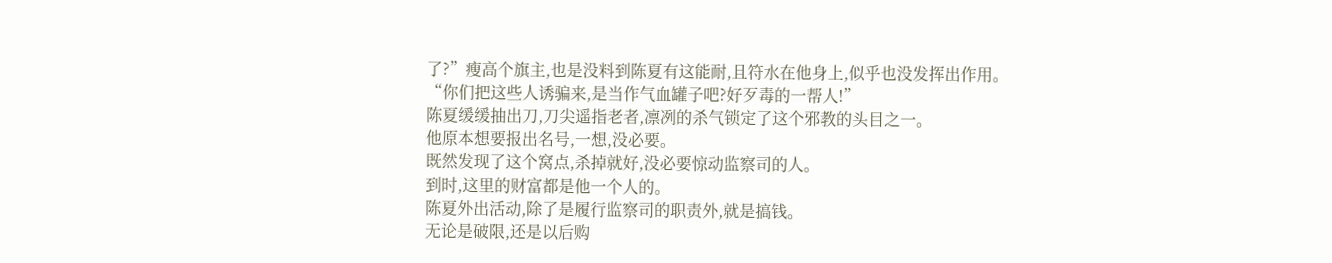了?”瘦高个旗主,也是没料到陈夏有这能耐,且符水在他身上,似乎也没发挥出作用。
“你们把这些人诱骗来,是当作气血罐子吧?好歹毒的一帮人!”
陈夏缓缓抽出刀,刀尖遥指老者,凛冽的杀气锁定了这个邪教的头目之一。
他原本想要报出名号,一想,没必要。
既然发现了这个窝点,杀掉就好,没必要惊动监察司的人。
到时,这里的财富都是他一个人的。
陈夏外出活动,除了是履行监察司的职责外,就是搞钱。
无论是破限,还是以后购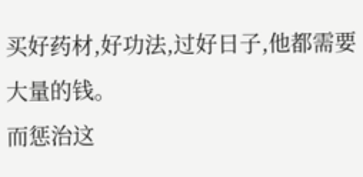买好药材,好功法,过好日子,他都需要大量的钱。
而惩治这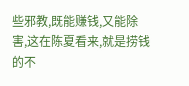些邪教,既能赚钱,又能除害,这在陈夏看来,就是捞钱的不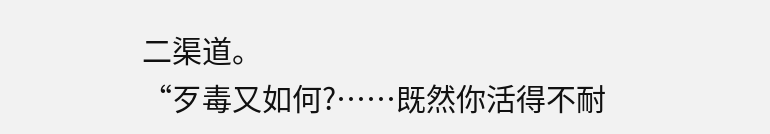二渠道。
“歹毒又如何?……既然你活得不耐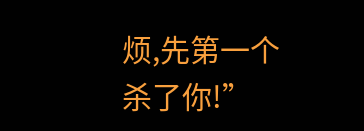烦,先第一个杀了你!”